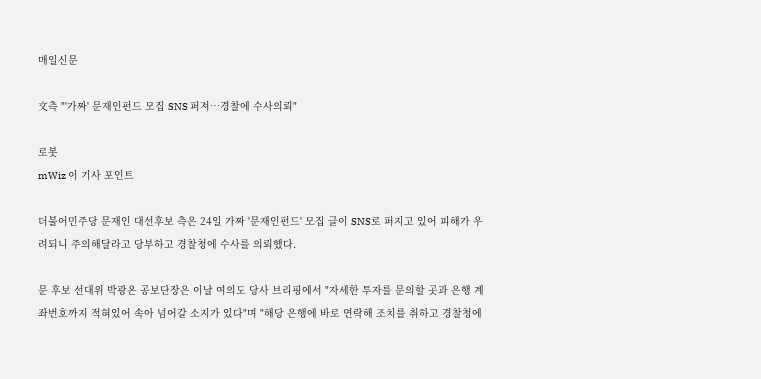매일신문

文측 "'가짜' 문재인펀드 모집 SNS 퍼져…경찰에 수사의뢰"

로봇
mWiz 이 기사 포인트

더불어민주당 문재인 대선후보 측은 24일 가짜 '문재인펀드' 모집 글이 SNS로 퍼지고 있어 피해가 우려되니 주의해달라고 당부하고 경찰청에 수사를 의뢰했다.

문 후보 선대위 박광온 공보단장은 이날 여의도 당사 브리핑에서 "자세한 투자를 문의할 곳과 은행 계좌번호까지 적혀있어 속아 넘어갈 소지가 있다"며 "해당 은행에 바로 연락해 조치를 취하고 경찰청에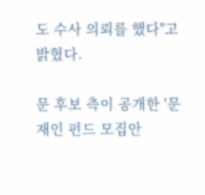도 수사 의뢰를 했다"고 밝혔다.

문 후보 측이 공개한 '문재인 펀드 모집안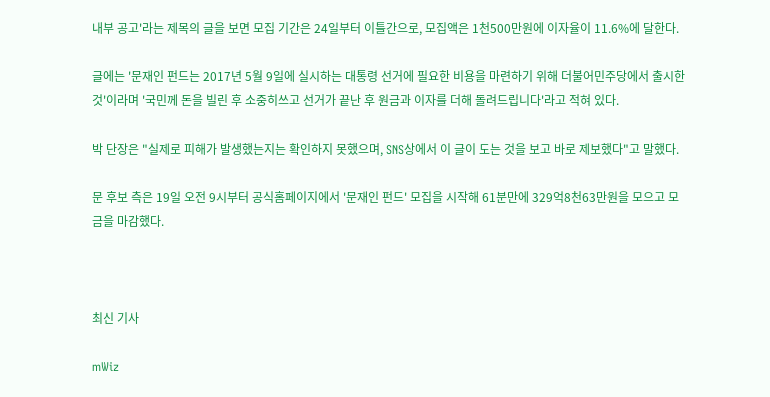내부 공고'라는 제목의 글을 보면 모집 기간은 24일부터 이틀간으로, 모집액은 1천500만원에 이자율이 11.6%에 달한다.

글에는 '문재인 펀드는 2017년 5월 9일에 실시하는 대통령 선거에 필요한 비용을 마련하기 위해 더불어민주당에서 출시한 것'이라며 '국민께 돈을 빌린 후 소중히쓰고 선거가 끝난 후 원금과 이자를 더해 돌려드립니다'라고 적혀 있다.

박 단장은 "실제로 피해가 발생했는지는 확인하지 못했으며, SNS상에서 이 글이 도는 것을 보고 바로 제보했다"고 말했다.

문 후보 측은 19일 오전 9시부터 공식홈페이지에서 '문재인 펀드' 모집을 시작해 61분만에 329억8천63만원을 모으고 모금을 마감했다.



최신 기사

mWiz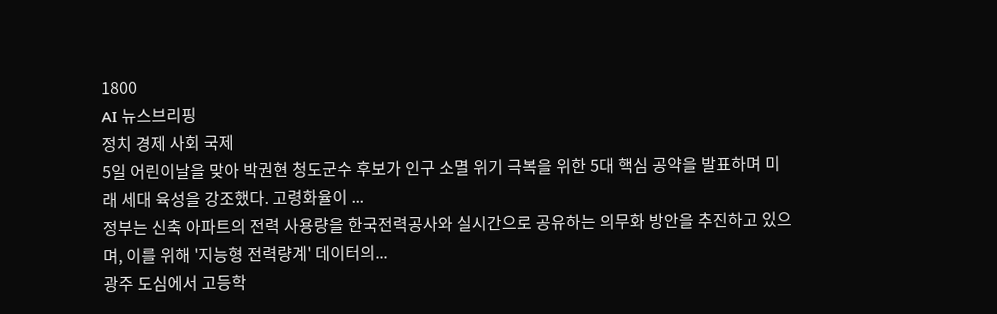1800
AI 뉴스브리핑
정치 경제 사회 국제
5일 어린이날을 맞아 박권현 청도군수 후보가 인구 소멸 위기 극복을 위한 5대 핵심 공약을 발표하며 미래 세대 육성을 강조했다. 고령화율이 ...
정부는 신축 아파트의 전력 사용량을 한국전력공사와 실시간으로 공유하는 의무화 방안을 추진하고 있으며, 이를 위해 '지능형 전력량계' 데이터의...
광주 도심에서 고등학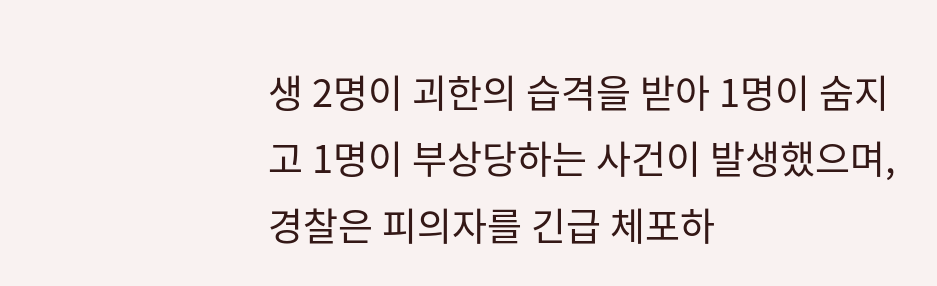생 2명이 괴한의 습격을 받아 1명이 숨지고 1명이 부상당하는 사건이 발생했으며, 경찰은 피의자를 긴급 체포하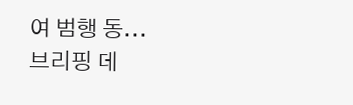여 범행 동...
브리핑 데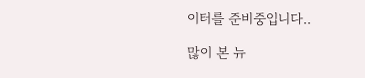이터를 준비중입니다..

많이 본 뉴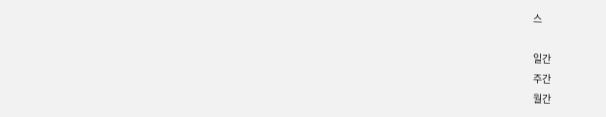스

일간
주간
월간